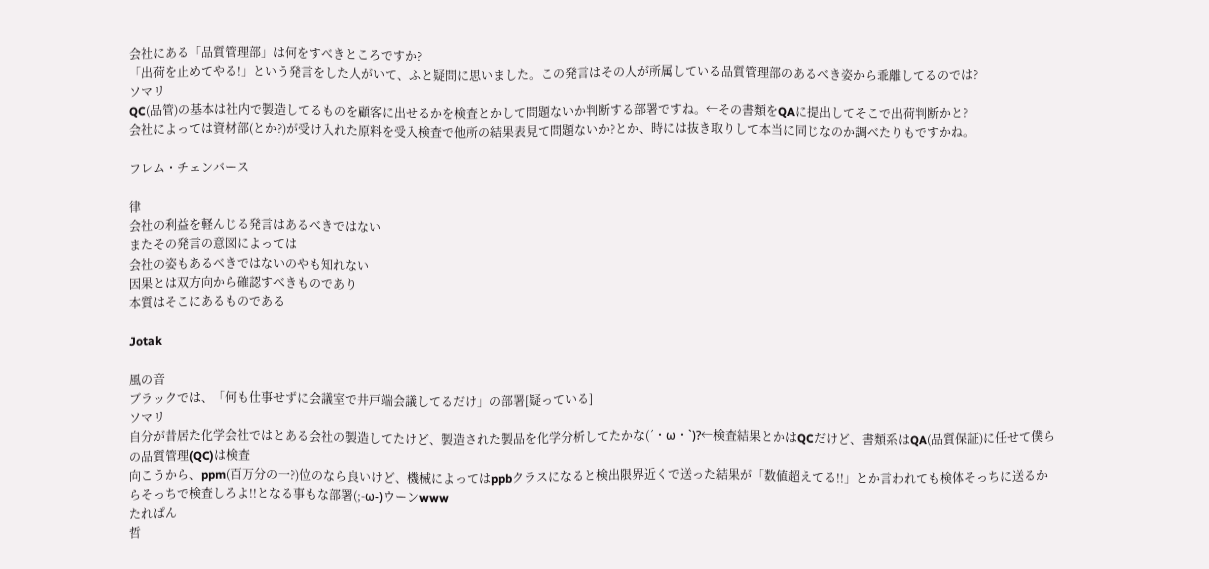会社にある「品質管理部」は何をすべきところですか?
「出荷を止めてやる!」という発言をした人がいて、ふと疑問に思いました。この発言はその人が所属している品質管理部のあるべき姿から乖離してるのでは?
ソマリ
QC(品管)の基本は社内で製造してるものを顧客に出せるかを検査とかして問題ないか判断する部署ですね。←その書類をQAに提出してそこで出荷判断かと?
会社によっては資材部(とか?)が受け入れた原料を受入検査で他所の結果表見て問題ないか?とか、時には抜き取りして本当に同じなのか調べたりもですかね。

フレム・チェンバース

律
会社の利益を軽んじる発言はあるべきではない
またその発言の意図によっては
会社の姿もあるべきではないのやも知れない
因果とは双方向から確認すべきものであり
本質はそこにあるものである

Jotak

風の音
ブラックでは、「何も仕事せずに会議室で井戸端会議してるだけ」の部署[疑っている]
ソマリ
自分が昔居た化学会社ではとある会社の製造してたけど、製造された製品を化学分析してたかな(´・ω・`)?←検査結果とかはQCだけど、書類系はQA(品質保証)に任せて僕らの品質管理(QC)は検査
向こうから、ppm(百万分の一?)位のなら良いけど、機械によってはppbクラスになると検出限界近くで送った結果が「数値超えてる!!」とか言われても検体そっちに送るからそっちで検査しろよ!!となる事もな部署(;-ω-)ウーンwww
たれぱん
哲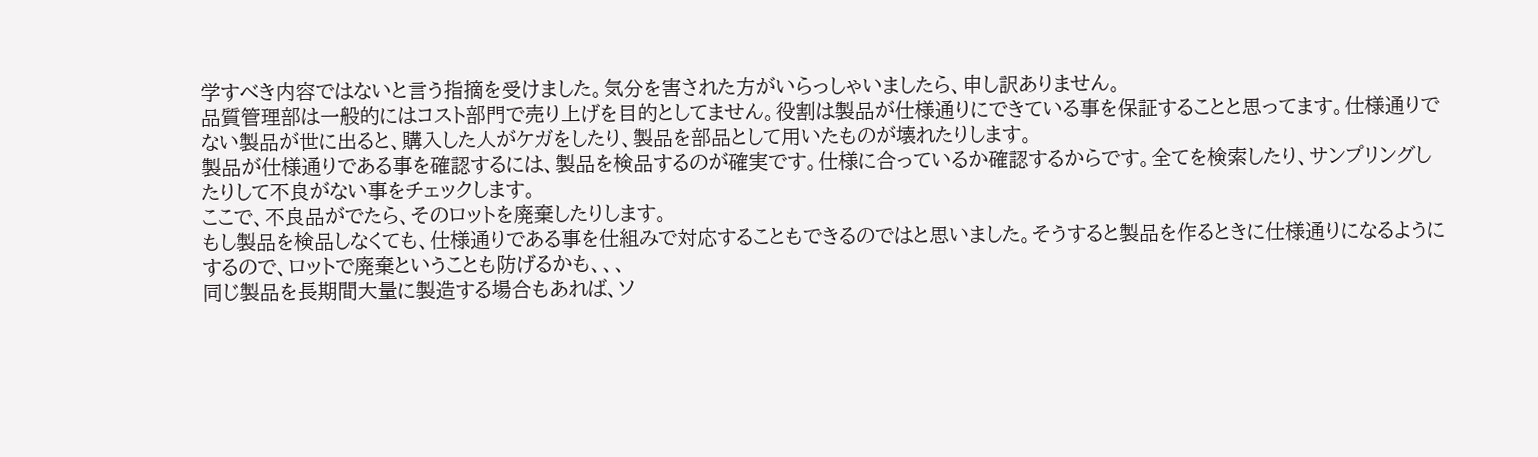学すべき内容ではないと言う指摘を受けました。気分を害された方がいらっしゃいましたら、申し訳ありません。
品質管理部は一般的にはコスト部門で売り上げを目的としてません。役割は製品が仕様通りにできている事を保証することと思ってます。仕様通りでない製品が世に出ると、購入した人がケガをしたり、製品を部品として用いたものが壊れたりします。
製品が仕様通りである事を確認するには、製品を検品するのが確実です。仕様に合っているか確認するからです。全てを検索したり、サンプリングしたりして不良がない事をチェックします。
ここで、不良品がでたら、そのロットを廃棄したりします。
もし製品を検品しなくても、仕様通りである事を仕組みで対応することもできるのではと思いました。そうすると製品を作るときに仕様通りになるようにするので、ロットで廃棄ということも防げるかも、、、
同じ製品を長期間大量に製造する場合もあれば、ソ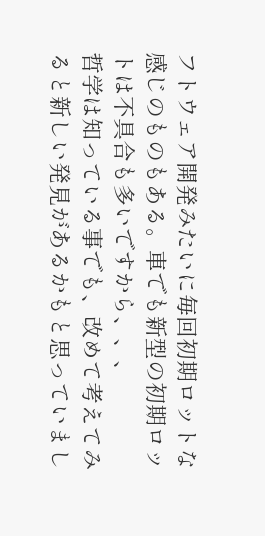フトウェア開発みたいに毎回初期ロットな感じのものもある。車でも新型の初期ロットは不具合も多いですから、、、
哲学は知っている事でも、改めて考えてみると新しい発見があるかもと思っていまし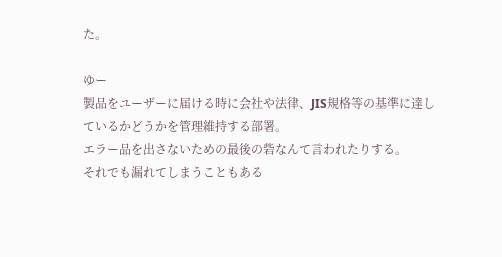た。

ゆー
製品をユーザーに届ける時に会社や法律、JIS規格等の基準に達しているかどうかを管理維持する部署。
エラー品を出さないための最後の砦なんて言われたりする。
それでも漏れてしまうこともある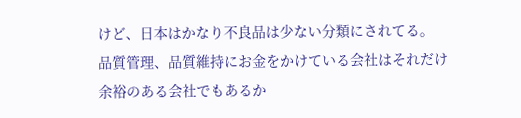けど、日本はかなり不良品は少ない分類にされてる。
品質管理、品質維持にお金をかけている会社はそれだけ余裕のある会社でもあるか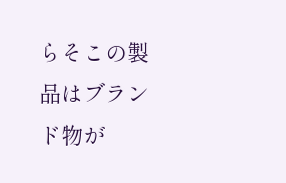らそこの製品はブランド物が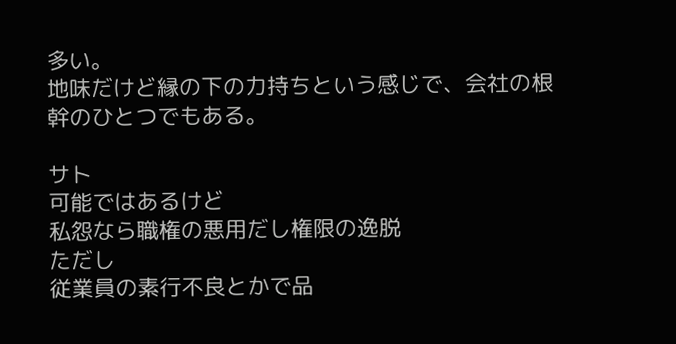多い。
地味だけど縁の下の力持ちという感じで、会社の根幹のひとつでもある。

サト
可能ではあるけど
私怨なら職権の悪用だし権限の逸脱
ただし
従業員の素行不良とかで品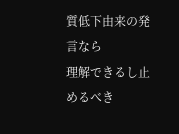質低下由来の発言なら
理解できるし止めるべき